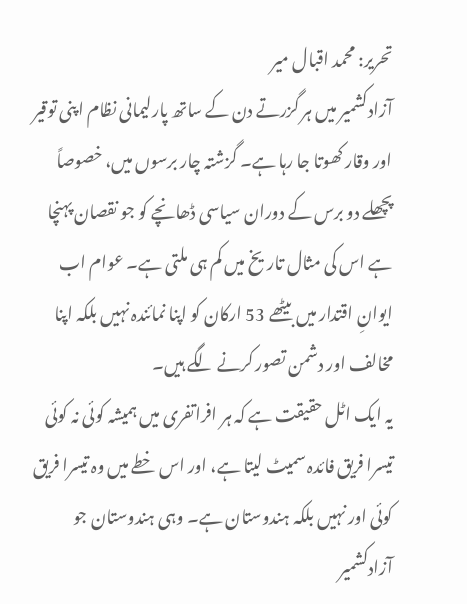تحریر: محمد اقبال میر
آزادکشمیر میں ہر گزرتے دن کے ساتھ پارلیمانی نظام اپنی توقیر اور وقار کھوتا جا رہا ہے۔ گزشتہ چار برسوں میں، خصوصاً پچھلے دو برس کے دوران سیاسی ڈھانچے کو جو نقصان پہنچا ہے اس کی مثال تاریخ میں کم ہی ملتی ہے۔ عوام اب ایوانِ اقتدار میں بیٹھے 53 ارکان کو اپنا نمائندہ نہیں بلکہ اپنا مخالف اور دشمن تصور کرنے لگے ہیں۔
یہ ایک اٹل حقیقت ہے کہ ہر افراتفری میں ہمیشہ کوئی نہ کوئی تیسرا فریق فائدہ سمیٹ لیتا ہے، اور اس خطے میں وہ تیسرا فریق کوئی اور نہیں بلکہ ہندوستان ہے۔ وہی ہندوستان جو آزادکشمیر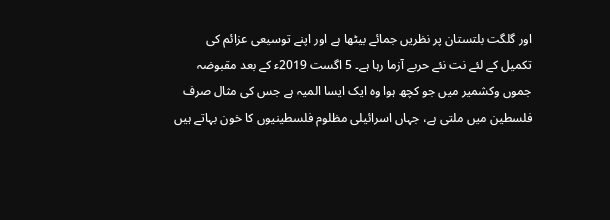اور گلگت بلتستان پر نظریں جمائے بیٹھا ہے اور اپنے توسیعی عزائم کی تکمیل کے لئے نت نئے حربے آزما رہا ہے۔ 5 اگست 2019ء کے بعد مقبوضہ جموں وکشمیر میں جو کچھ ہوا وہ ایک ایسا المیہ ہے جس کی مثال صرف فلسطین میں ملتی ہے، جہاں اسرائیلی مظلوم فلسطینیوں کا خون بہاتے ہیں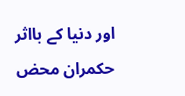اور دنیا کے بااثر حکمران محض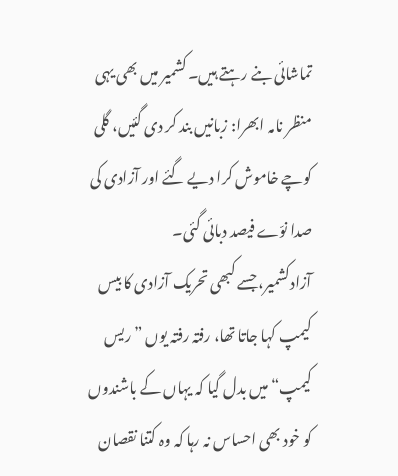تماشائی بنے رہتے ہیں۔ کشمیر میں بھی یہی منظر نامہ ابھرا: زبانیں بند کر دی گئیں، گلی کوچے خاموش کرا دیے گئے اور آزادی کی صدا نوّے فیصد دبائی گئی۔
آزادکشمیر، جسے کبھی تحریک آزادی کا بیس کیمپ کہا جاتا تھا، رفتہ رفتہ یوں ”ریس کیمپ“ میں بدل گیا کہ یہاں کے باشندوں کو خود بھی احساس نہ رہا کہ وہ کتنا نقصان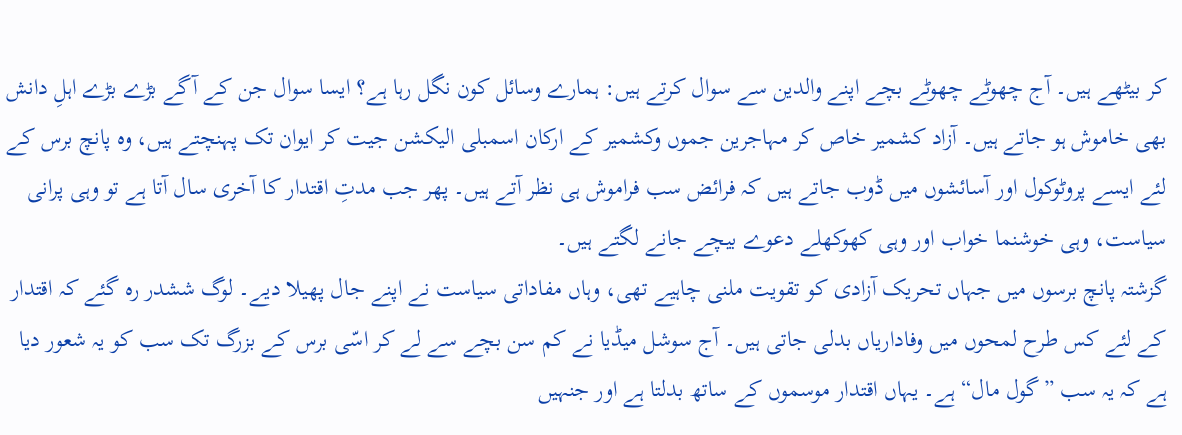کر بیٹھے ہیں۔ آج چھوٹے چھوٹے بچے اپنے والدین سے سوال کرتے ہیں: ہمارے وسائل کون نگل رہا ہے؟ ایسا سوال جن کے آگے بڑے بڑے اہلِ دانش بھی خاموش ہو جاتے ہیں۔ آزاد کشمیر خاص کر مہاجرین جموں وکشمیر کے ارکان اسمبلی الیکشن جیت کر ایوان تک پہنچتے ہیں، وہ پانچ برس کے لئے ایسے پروٹوکول اور آسائشوں میں ڈوب جاتے ہیں کہ فرائض سب فراموش ہی نظر آتے ہیں۔ پھر جب مدتِ اقتدار کا آخری سال آتا ہے تو وہی پرانی سیاست، وہی خوشنما خواب اور وہی کھوکھلے دعوے بیچے جانے لگتے ہیں۔
گزشتہ پانچ برسوں میں جہاں تحریک آزادی کو تقویت ملنی چاہیے تھی، وہاں مفاداتی سیاست نے اپنے جال پھیلا دیے۔ لوگ ششدر رہ گئے کہ اقتدار کے لئے کس طرح لمحوں میں وفاداریاں بدلی جاتی ہیں۔ آج سوشل میڈیا نے کم سن بچے سے لے کر اسّی برس کے بزرگ تک سب کو یہ شعور دیا ہے کہ یہ سب ”گول مال“ ہے۔ یہاں اقتدار موسموں کے ساتھ بدلتا ہے اور جنہیں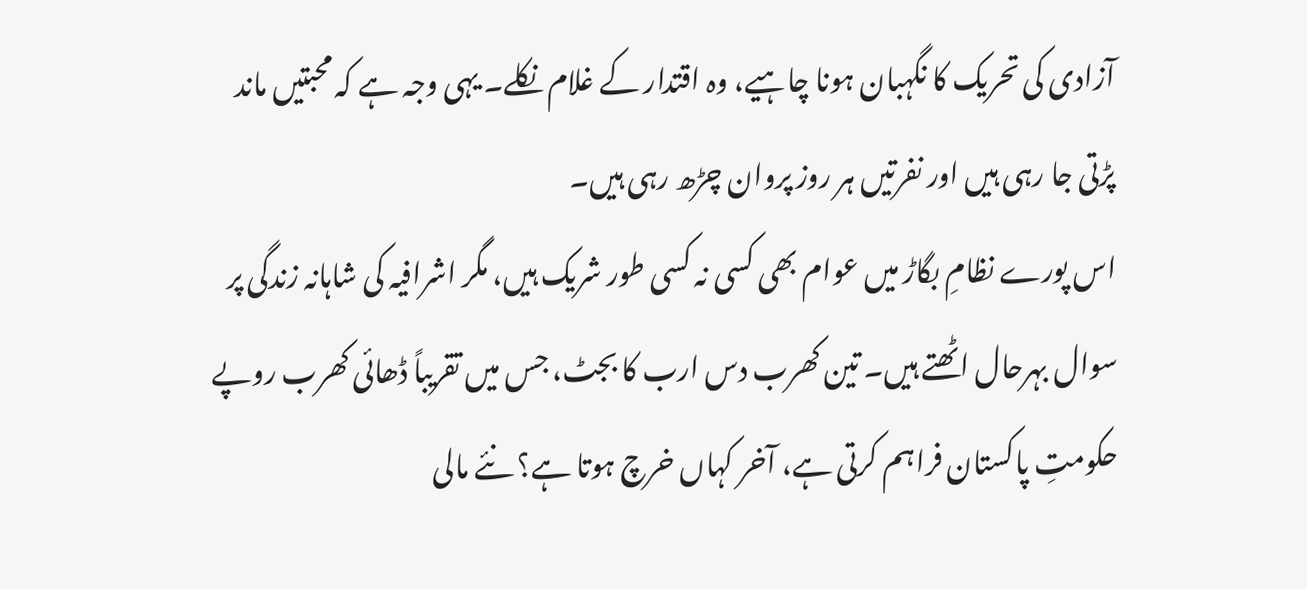آزادی کی تحریک کا نگہبان ہونا چاہیے، وہ اقتدار کے غلام نکلے۔ یہی وجہ ہے کہ محبتیں ماند پڑتی جا رہی ہیں اور نفرتیں ہر روز پروان چڑھ رہی ہیں۔
اس پورے نظامِ بگاڑ میں عوام بھی کسی نہ کسی طور شریک ہیں، مگر اشرافیہ کی شاہانہ زندگی پر سوال بہرحال اٹھتے ہیں۔ تین کھرب دس ارب کا بجٹ، جس میں تقریباً ڈھائی کھرب روپے حکومتِ پاکستان فراہم کرتی ہے، آخر کہاں خرچ ہوتا ہے؟ نئے مالی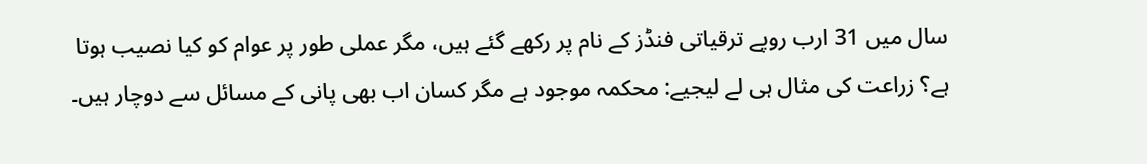سال میں 31 ارب روپے ترقیاتی فنڈز کے نام پر رکھے گئے ہیں، مگر عملی طور پر عوام کو کیا نصیب ہوتا ہے؟ زراعت کی مثال ہی لے لیجیے: محکمہ موجود ہے مگر کسان اب بھی پانی کے مسائل سے دوچار ہیں۔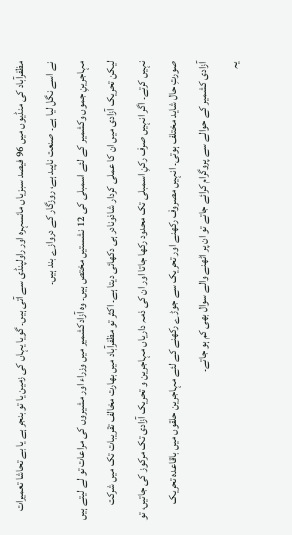مظفرآباد کی منڈیوں میں 96 فیصد سبزیاں مانسہرہ اور راولپنڈی سے آتی ہیں۔ گویا یہاں کی زمین یا تو بنجر ہے یا بے تحاشا تعمیرات نے اسے نگل لیا ہے۔ صنعت ناپید ہے، روزگار کے دروازے بند ہیں۔
مہاجرینِ جموں وکشمیر کے لئے اسمبلی کی 12 نشستیں مختص ہیں۔ وہ آزادکشمیر میں وزراء اور مشیروں کی مراعات تو لے لیتے ہیں لیکن تحریک آزادی میں ان کا عملی کردار شاذونادر ہی دکھائی دیتا ہے۔ اکثر تو مظفرآباد میں بھارت مخالف تقریبات تک میں شرکت نہیں کرتے۔ اگر انہیں صرف رکنِ اسمبلی تک محدود رکھا جاتا اور ان کی ذمہ داریاں مہاجرین و تحریک آزادی تک مرکوز کی جاتیں، تو صورتِ حال شاید مختلف ہوتی۔ انہیں مصروف رکھنے اور تحریک سے جوڑے رکھنے کے لئے مہاجرین حلقوں میں باقاعدہ تحریک آزادی کشمیر کے حوالے سے پروگرام کرائے جاتے تو ان پر اٹھنے والے سوال بھی کم ہو جاتے۔
یہ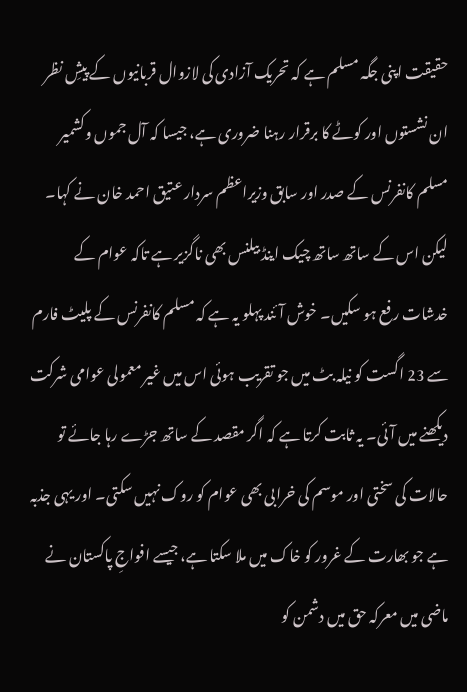حقیقت اپنی جگہ مسلم ہے کہ تحریک آزادی کی لازوال قربانیوں کے پیشِ نظر ان نشستوں اور کوٹے کا برقرار رہنا ضروری ہے، جیسا کہ آل جموں وکشمیر مسلم کانفرنس کے صدر اور سابق وزیراعظم سردار عتیق احمد خان نے کہا۔ لیکن اس کے ساتھ ساتھ چیک اینڈ بیلنس بھی ناگزیر ہے تاکہ عوام کے خدشات رفع ہو سکیں۔ خوش آئند پہلو یہ ہے کہ مسلم کانفرنس کے پلیٹ فارم سے 23 اگست کو نیلہ بٹ میں جو تقریب ہوئی اس میں غیر معمولی عوامی شرکت دیکھنے میں آئی۔ یہ ثابت کرتا ہے کہ اگر مقصد کے ساتھ جڑے رہا جائے تو حالات کی سختی اور موسم کی خرابی بھی عوام کو روک نہیں سکتی۔ اور یہی جذبہ ہے جو بھارت کے غرور کو خاک میں ملا سکتا ہے، جیسے افواجِ پاکستان نے ماضی میں معرکہ حق میں دشمن کو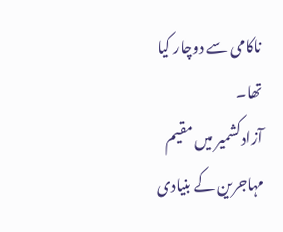ناکامی سے دوچار کیا تھا۔
آزادکشمیر میں مقیم مہاجرین کے بنیادی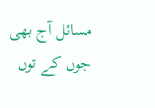مسائل آج بھی جوں کے توں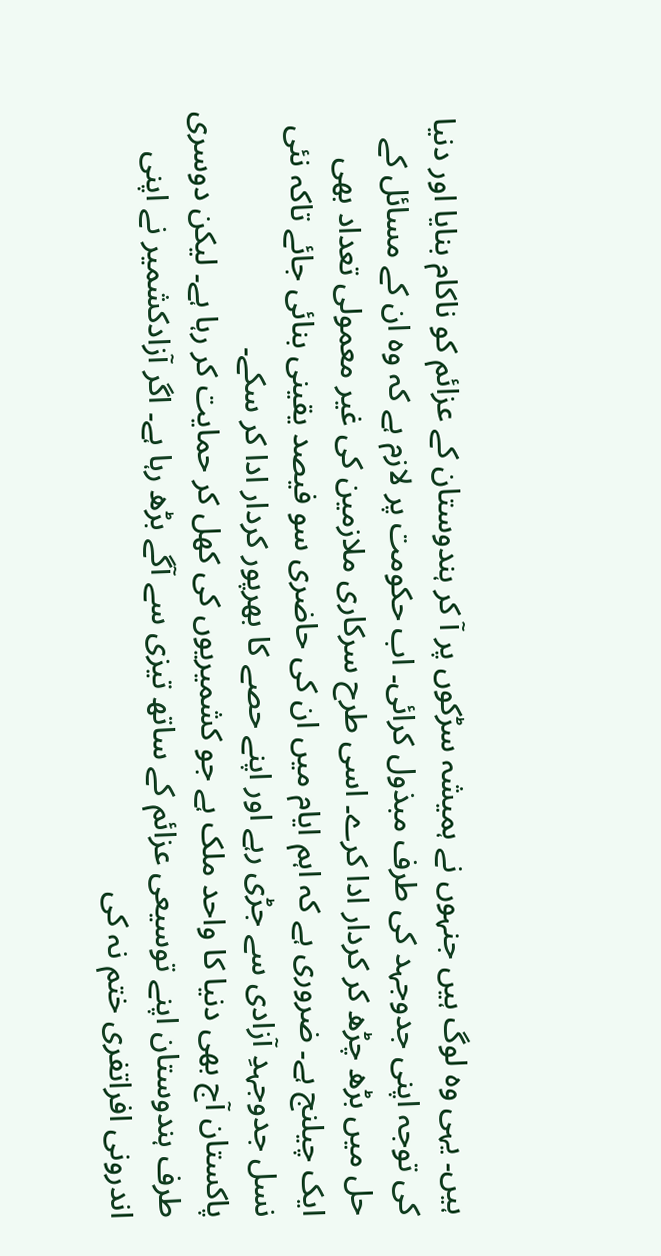ہیں۔ یہی وہ لوگ ہیں جنہوں نے ہمیشہ سڑکوں پر آ کر ہندوستان کے عزائم کو ناکام بنایا اور دنیا کی توجہ اپنی جدوجہد کی طرف مبذول کرائی۔ اب حکومت پر لازم ہے کہ وہ ان کے مسائل کے حل میں بڑھ چڑھ کر کردار ادا کرے۔ اسی طرح سرکاری ملازمین کی غیر معمولی تعداد بھی ایک چیلنج ہے۔ ضروری ہے کہ اہم ایام میں ان کی حاضری سو فیصد یقینی بنائی جائے تاکہ نئی نسل جدوجہدِ آزادی سے جڑی رہے اور اپنے حصے کا بھرپور کردار ادا کر سکے۔
پاکستان آج بھی دنیا کا واحد ملک ہے جو کشمیریوں کی کھل کر حمایت کر رہا ہے۔ لیکن دوسری طرف ہندوستان اپنے توسیعی عزائم کے ساتھ تیزی سے آگے بڑھ رہا ہے۔ اگر آزادکشمیر نے اپنی اندرونی افراتفری ختم نہ کی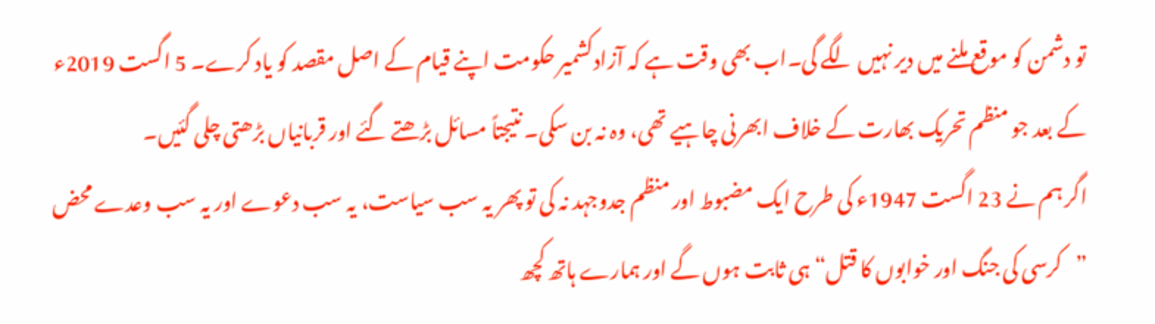تو دشمن کو موقع ملنے میں دیر نہیں لگے گی۔اب بھی وقت ہے کہ آزادکشمیر حکومت اپنے قیام کے اصل مقصد کو یاد کرے۔ 5 اگست 2019ء کے بعد جو منظم تحریک بھارت کے خلاف ابھرنی چاہیے تھی، وہ نہ بن سکی۔ نتیجتاً مسائل بڑھتے گئے اور قربانیاں بڑھتی چلی گئیں۔
اگر ہم نے 23 اگست 1947ء کی طرح ایک مضبوط اور منظم جدوجہد نہ کی تو پھر یہ سب سیاست، یہ سب دعوے اور یہ سب وعدے محض ”کرسی کی جنگ اور خوابوں کا قتل“ ہی ثابت ہوں گے اور ہمارے ہاتھ کچھ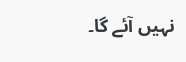نہیں آئے گا۔